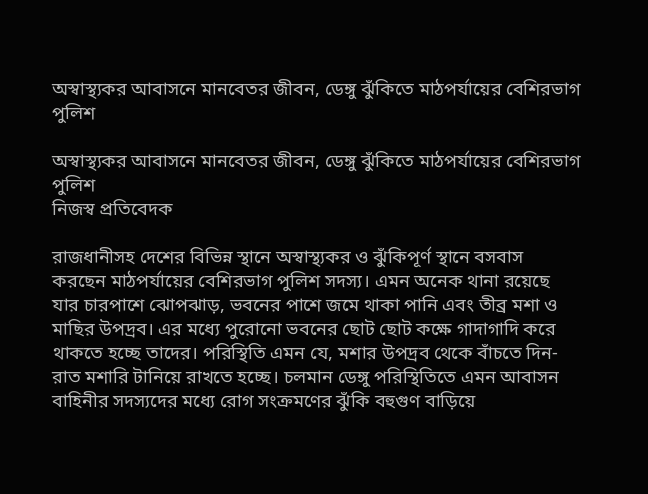অস্বাস্থ্যকর আবাসনে মানবেতর জীবন, ডেঙ্গু ঝুঁকিতে মাঠপর্যায়ের বেশিরভাগ পুলিশ

অস্বাস্থ্যকর আবাসনে মানবেতর জীবন, ডেঙ্গু ঝুঁকিতে মাঠপর্যায়ের বেশিরভাগ পুলিশ
নিজস্ব প্রতিবেদক

রাজধানীসহ দেশের বিভিন্ন স্থানে অস্বাস্থ্যকর ও ঝুঁকিপূর্ণ স্থানে বসবাস করছেন মাঠপর্যায়ের বেশিরভাগ পুলিশ সদস্য। এমন অনেক থানা রয়েছে যার চারপাশে ঝোপঝাড়, ভবনের পাশে জমে থাকা পানি এবং তীব্র মশা ও মাছির উপদ্রব। এর মধ্যে পুরোনো ভবনের ছোট ছোট কক্ষে গাদাগাদি করে থাকতে হচ্ছে তাদের। পরিস্থিতি এমন যে, মশার উপদ্রব থেকে বাঁচতে দিন-রাত মশারি টানিয়ে রাখতে হচ্ছে। চলমান ডেঙ্গু পরিস্থিতিতে এমন আবাসন বাহিনীর সদস্যদের মধ্যে রোগ সংক্রমণের ঝুঁকি বহুগুণ বাড়িয়ে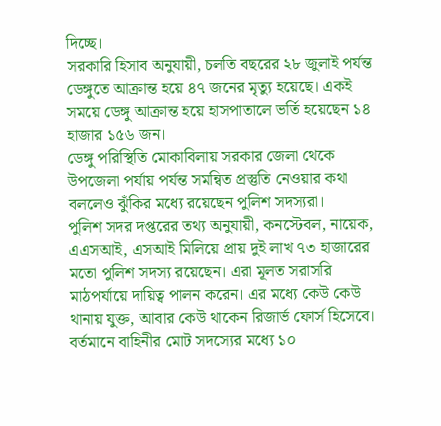দিচ্ছে।
সরকারি হিসাব অনুযায়ী, চলতি বছরের ২৮ জুলাই পর্যন্ত ডেঙ্গুতে আক্রান্ত হয়ে ৪৭ জনের মৃত্যু হয়েছে। একই সময়ে ডেঙ্গু আক্রান্ত হয়ে হাসপাতালে ভর্তি হয়েছেন ১৪ হাজার ১৫৬ জন।
ডেঙ্গু পরিস্থিতি মোকাবিলায় সরকার জেলা থেকে উপজেলা পর্যায় পর্যন্ত সমন্বিত প্রস্তুতি নেওয়ার কথা বললেও ঝুঁকির মধ্যে রয়েছেন পুলিশ সদস্যরা।
পুলিশ সদর দপ্তরের তথ্য অনুযায়ী, কনস্টেবল, নায়েক, এএসআই, এসআই মিলিয়ে প্রায় দুই লাখ ৭৩ হাজারের মতো পুলিশ সদস্য রয়েছেন। এরা মূলত সরাসরি মাঠপর্যায়ে দায়িত্ব পালন করেন। এর মধ্যে কেউ কেউ থানায় যুক্ত, আবার কেউ থাকেন রিজার্ভ ফোর্স হিসেবে। বর্তমানে বাহিনীর মোট সদস্যের মধ্যে ১০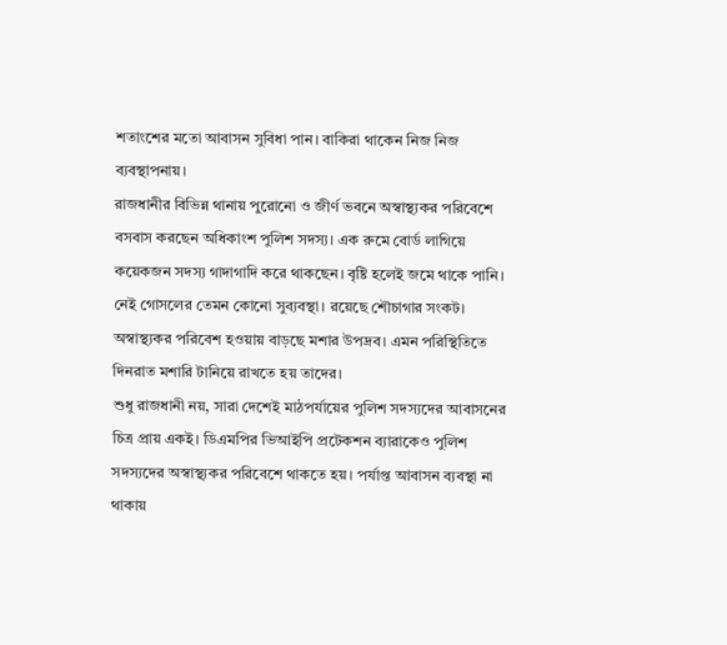শতাংশের মতো আবাসন সুবিধা পান। বাকিরা থাকেন নিজ নিজ ব্যবস্থাপনায়।
রাজধানীর বিভিন্ন থানায় পুরোনো ও জীর্ণ ভবনে অস্বাস্থ্যকর পরিবেশে বসবাস করছেন অধিকাংশ পুলিশ সদস্য। এক রুমে বোর্ড লাগিয়ে কয়েকজন সদস্য গাদাগাদি করে থাকছেন। বৃষ্টি হলেই জমে থাকে পানি। নেই গোসলের তেমন কোনো সুব্যবস্থা। রয়েছে শৌচাগার সংকট। অস্বাস্থ্যকর পরিবেশ হওয়ায় বাড়ছে মশার উপদ্রব। এমন পরিস্থিতিতে দিনরাত মশারি টানিয়ে রাখতে হয় তাদের।
শুধু রাজধানী নয়, সারা দেশেই মাঠপর্যায়ের পুলিশ সদস্যদের আবাসনের চিত্র প্রায় একই। ডিএমপির ভিআইপি প্রটেকশন ব্যারাকেও পুলিশ সদস্যদের অস্বাস্থ্যকর পরিবেশে থাকতে হয়। পর্যাপ্ত আবাসন ব্যবস্থা না থাকায়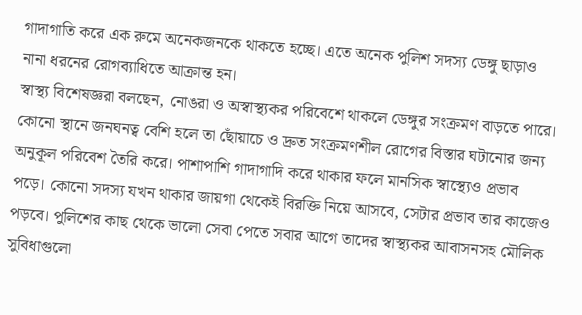গাদাগাতি করে এক রুমে অনেকজনকে থাকতে হচ্ছে। এতে অনেক পুলিশ সদস্য ডেঙ্গু ছাড়াও নানা ধরনের রোগব্যাধিতে আক্রান্ত হন।
স্বাস্থ্য বিশেষজ্ঞরা বলছেন, নোঙরা ও অস্বাস্থ্যকর পরিবেশে থাকলে ডেঙ্গুর সংক্রমণ বাড়তে পারে। কোনো স্থানে জনঘনত্ব বেশি হলে তা ছোঁয়াচে ও দ্রুত সংক্রমণশীল রোগের বিস্তার ঘটানোর জন্য অনুকূল পরিবেশ তৈরি করে। পাশাপাশি গাদাগাদি করে থাকার ফলে মানসিক স্বাস্থ্যেও প্রভাব পড়ে। কোনো সদস্য যখন থাকার জায়গা থেকেই বিরক্তি নিয়ে আসবে, সেটার প্রভাব তার কাজেও পড়বে। পুলিশের কাছ থেকে ভালো সেবা পেতে সবার আগে তাদের স্বাস্থ্যকর আবাসনসহ মৌলিক সুবিধাগুলো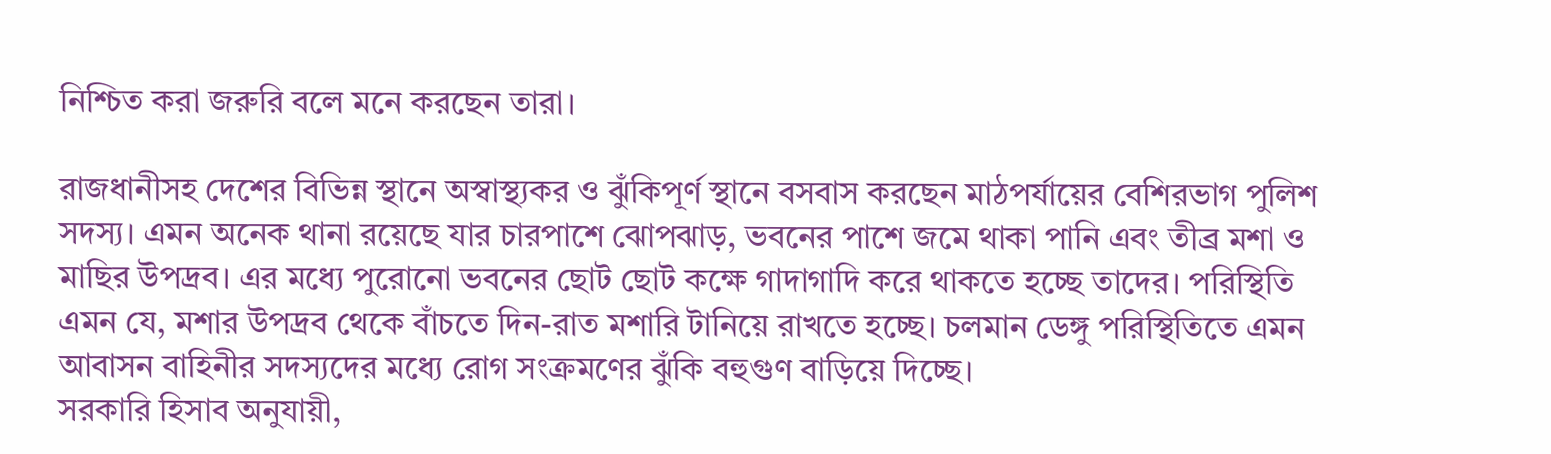নিশ্চিত করা জরুরি বলে মনে করছেন তারা।

রাজধানীসহ দেশের বিভিন্ন স্থানে অস্বাস্থ্যকর ও ঝুঁকিপূর্ণ স্থানে বসবাস করছেন মাঠপর্যায়ের বেশিরভাগ পুলিশ সদস্য। এমন অনেক থানা রয়েছে যার চারপাশে ঝোপঝাড়, ভবনের পাশে জমে থাকা পানি এবং তীব্র মশা ও মাছির উপদ্রব। এর মধ্যে পুরোনো ভবনের ছোট ছোট কক্ষে গাদাগাদি করে থাকতে হচ্ছে তাদের। পরিস্থিতি এমন যে, মশার উপদ্রব থেকে বাঁচতে দিন-রাত মশারি টানিয়ে রাখতে হচ্ছে। চলমান ডেঙ্গু পরিস্থিতিতে এমন আবাসন বাহিনীর সদস্যদের মধ্যে রোগ সংক্রমণের ঝুঁকি বহুগুণ বাড়িয়ে দিচ্ছে।
সরকারি হিসাব অনুযায়ী,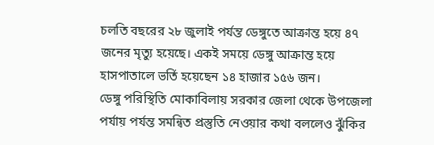চলতি বছরের ২৮ জুলাই পর্যন্ত ডেঙ্গুতে আক্রান্ত হয়ে ৪৭ জনের মৃত্যু হয়েছে। একই সময়ে ডেঙ্গু আক্রান্ত হয়ে হাসপাতালে ভর্তি হয়েছেন ১৪ হাজার ১৫৬ জন।
ডেঙ্গু পরিস্থিতি মোকাবিলায় সরকার জেলা থেকে উপজেলা পর্যায় পর্যন্ত সমন্বিত প্রস্তুতি নেওয়ার কথা বললেও ঝুঁকির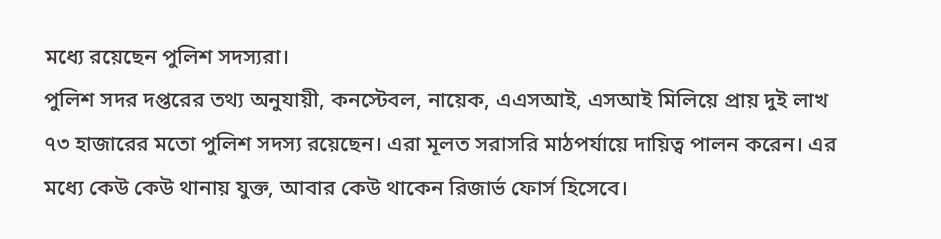মধ্যে রয়েছেন পুলিশ সদস্যরা।
পুলিশ সদর দপ্তরের তথ্য অনুযায়ী, কনস্টেবল, নায়েক, এএসআই, এসআই মিলিয়ে প্রায় দুই লাখ ৭৩ হাজারের মতো পুলিশ সদস্য রয়েছেন। এরা মূলত সরাসরি মাঠপর্যায়ে দায়িত্ব পালন করেন। এর মধ্যে কেউ কেউ থানায় যুক্ত, আবার কেউ থাকেন রিজার্ভ ফোর্স হিসেবে।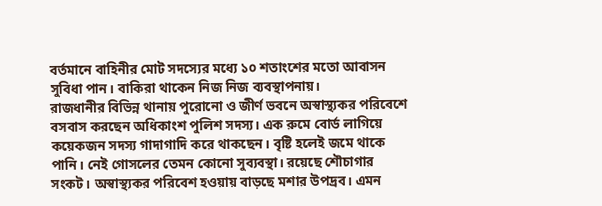বর্তমানে বাহিনীর মোট সদস্যের মধ্যে ১০ শতাংশের মতো আবাসন সুবিধা পান। বাকিরা থাকেন নিজ নিজ ব্যবস্থাপনায়।
রাজধানীর বিভিন্ন থানায় পুরোনো ও জীর্ণ ভবনে অস্বাস্থ্যকর পরিবেশে বসবাস করছেন অধিকাংশ পুলিশ সদস্য। এক রুমে বোর্ড লাগিয়ে কয়েকজন সদস্য গাদাগাদি করে থাকছেন। বৃষ্টি হলেই জমে থাকে পানি। নেই গোসলের তেমন কোনো সুব্যবস্থা। রয়েছে শৌচাগার সংকট। অস্বাস্থ্যকর পরিবেশ হওয়ায় বাড়ছে মশার উপদ্রব। এমন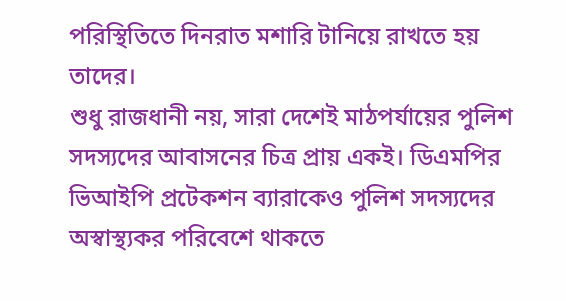পরিস্থিতিতে দিনরাত মশারি টানিয়ে রাখতে হয় তাদের।
শুধু রাজধানী নয়, সারা দেশেই মাঠপর্যায়ের পুলিশ সদস্যদের আবাসনের চিত্র প্রায় একই। ডিএমপির ভিআইপি প্রটেকশন ব্যারাকেও পুলিশ সদস্যদের অস্বাস্থ্যকর পরিবেশে থাকতে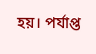হয়। পর্যাপ্ত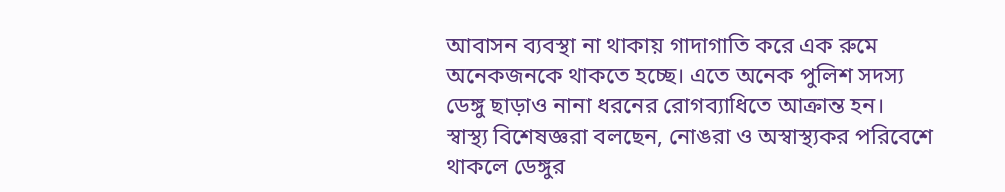আবাসন ব্যবস্থা না থাকায় গাদাগাতি করে এক রুমে অনেকজনকে থাকতে হচ্ছে। এতে অনেক পুলিশ সদস্য ডেঙ্গু ছাড়াও নানা ধরনের রোগব্যাধিতে আক্রান্ত হন।
স্বাস্থ্য বিশেষজ্ঞরা বলছেন, নোঙরা ও অস্বাস্থ্যকর পরিবেশে থাকলে ডেঙ্গুর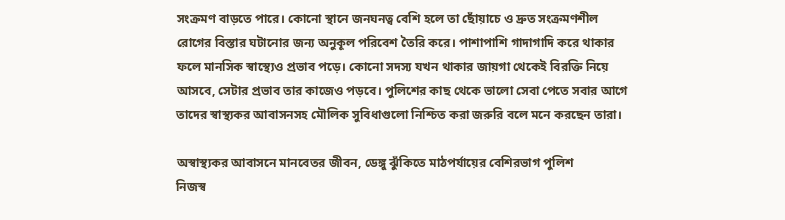সংক্রমণ বাড়তে পারে। কোনো স্থানে জনঘনত্ব বেশি হলে তা ছোঁয়াচে ও দ্রুত সংক্রমণশীল রোগের বিস্তার ঘটানোর জন্য অনুকূল পরিবেশ তৈরি করে। পাশাপাশি গাদাগাদি করে থাকার ফলে মানসিক স্বাস্থ্যেও প্রভাব পড়ে। কোনো সদস্য যখন থাকার জায়গা থেকেই বিরক্তি নিয়ে আসবে, সেটার প্রভাব তার কাজেও পড়বে। পুলিশের কাছ থেকে ভালো সেবা পেতে সবার আগে তাদের স্বাস্থ্যকর আবাসনসহ মৌলিক সুবিধাগুলো নিশ্চিত করা জরুরি বলে মনে করছেন তারা।

অস্বাস্থ্যকর আবাসনে মানবেতর জীবন, ডেঙ্গু ঝুঁকিতে মাঠপর্যায়ের বেশিরভাগ পুলিশ
নিজস্ব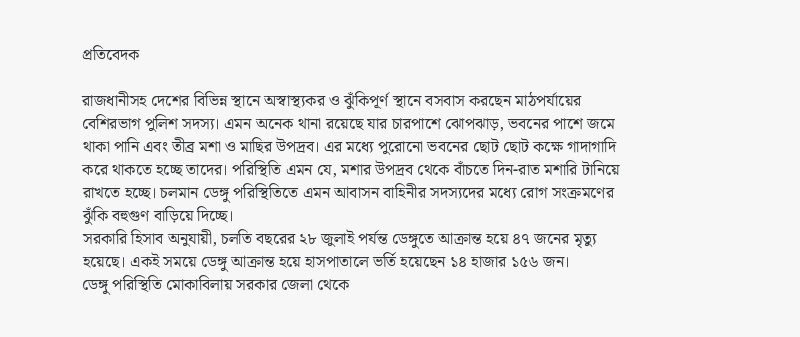প্রতিবেদক

রাজধানীসহ দেশের বিভিন্ন স্থানে অস্বাস্থ্যকর ও ঝুঁকিপূর্ণ স্থানে বসবাস করছেন মাঠপর্যায়ের বেশিরভাগ পুলিশ সদস্য। এমন অনেক থানা রয়েছে যার চারপাশে ঝোপঝাড়, ভবনের পাশে জমে থাকা পানি এবং তীব্র মশা ও মাছির উপদ্রব। এর মধ্যে পুরোনো ভবনের ছোট ছোট কক্ষে গাদাগাদি করে থাকতে হচ্ছে তাদের। পরিস্থিতি এমন যে, মশার উপদ্রব থেকে বাঁচতে দিন-রাত মশারি টানিয়ে রাখতে হচ্ছে। চলমান ডেঙ্গু পরিস্থিতিতে এমন আবাসন বাহিনীর সদস্যদের মধ্যে রোগ সংক্রমণের ঝুঁকি বহুগুণ বাড়িয়ে দিচ্ছে।
সরকারি হিসাব অনুযায়ী, চলতি বছরের ২৮ জুলাই পর্যন্ত ডেঙ্গুতে আক্রান্ত হয়ে ৪৭ জনের মৃত্যু হয়েছে। একই সময়ে ডেঙ্গু আক্রান্ত হয়ে হাসপাতালে ভর্তি হয়েছেন ১৪ হাজার ১৫৬ জন।
ডেঙ্গু পরিস্থিতি মোকাবিলায় সরকার জেলা থেকে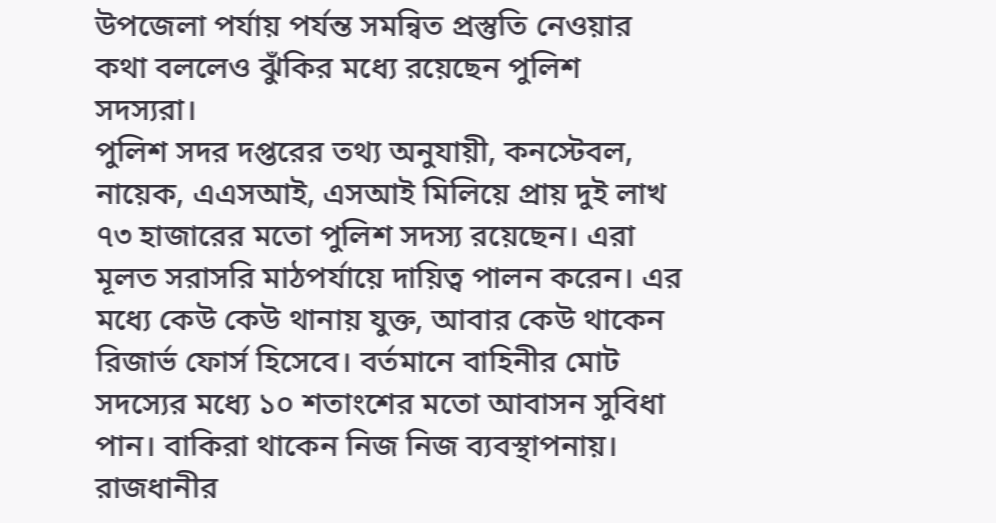উপজেলা পর্যায় পর্যন্ত সমন্বিত প্রস্তুতি নেওয়ার কথা বললেও ঝুঁকির মধ্যে রয়েছেন পুলিশ সদস্যরা।
পুলিশ সদর দপ্তরের তথ্য অনুযায়ী, কনস্টেবল, নায়েক, এএসআই, এসআই মিলিয়ে প্রায় দুই লাখ ৭৩ হাজারের মতো পুলিশ সদস্য রয়েছেন। এরা মূলত সরাসরি মাঠপর্যায়ে দায়িত্ব পালন করেন। এর মধ্যে কেউ কেউ থানায় যুক্ত, আবার কেউ থাকেন রিজার্ভ ফোর্স হিসেবে। বর্তমানে বাহিনীর মোট সদস্যের মধ্যে ১০ শতাংশের মতো আবাসন সুবিধা পান। বাকিরা থাকেন নিজ নিজ ব্যবস্থাপনায়।
রাজধানীর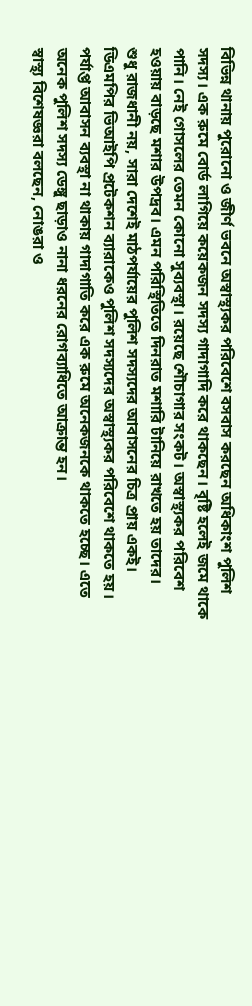বিভিন্ন থানায় পুরোনো ও জীর্ণ ভবনে অস্বাস্থ্যকর পরিবেশে বসবাস করছেন অধিকাংশ পুলিশ সদস্য। এক রুমে বোর্ড লাগিয়ে কয়েকজন সদস্য গাদাগাদি করে থাকছেন। বৃষ্টি হলেই জমে থাকে পানি। নেই গোসলের তেমন কোনো সুব্যবস্থা। রয়েছে শৌচাগার সংকট। অস্বাস্থ্যকর পরিবেশ হওয়ায় বাড়ছে মশার উপদ্রব। এমন পরিস্থিতিতে দিনরাত মশারি টানিয়ে রাখতে হয় তাদের।
শুধু রাজধানী নয়, সারা দেশেই মাঠপর্যায়ের পুলিশ সদস্যদের আবাসনের চিত্র প্রায় একই। ডিএমপির ভিআইপি প্রটেকশন ব্যারাকেও পুলিশ সদস্যদের অস্বাস্থ্যকর পরিবেশে থাকতে হয়। পর্যাপ্ত আবাসন ব্যবস্থা না থাকায় গাদাগাতি করে এক রুমে অনেকজনকে থাকতে হচ্ছে। এতে অনেক পুলিশ সদস্য ডেঙ্গু ছাড়াও নানা ধরনের রোগব্যাধিতে আক্রান্ত হন।
স্বাস্থ্য বিশেষজ্ঞরা বলছেন, নোঙরা ও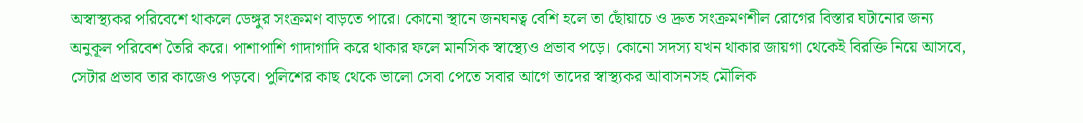অস্বাস্থ্যকর পরিবেশে থাকলে ডেঙ্গুর সংক্রমণ বাড়তে পারে। কোনো স্থানে জনঘনত্ব বেশি হলে তা ছোঁয়াচে ও দ্রুত সংক্রমণশীল রোগের বিস্তার ঘটানোর জন্য অনুকূল পরিবেশ তৈরি করে। পাশাপাশি গাদাগাদি করে থাকার ফলে মানসিক স্বাস্থ্যেও প্রভাব পড়ে। কোনো সদস্য যখন থাকার জায়গা থেকেই বিরক্তি নিয়ে আসবে, সেটার প্রভাব তার কাজেও পড়বে। পুলিশের কাছ থেকে ভালো সেবা পেতে সবার আগে তাদের স্বাস্থ্যকর আবাসনসহ মৌলিক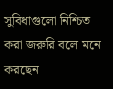সুবিধাগুলো নিশ্চিত করা জরুরি বলে মনে করছেন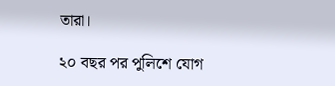তারা।

২০ বছর পর পুলিশে যোগ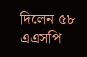দিলেন ৫৮ এএসপি